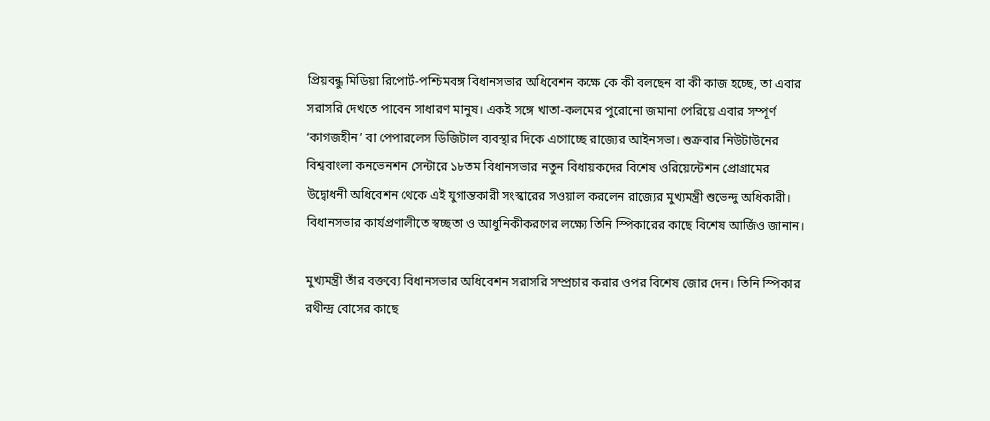প্রিয়বন্ধু মিডিয়া রিপোর্ট-পশ্চিমবঙ্গ বিধানসভার অধিবেশন কক্ষে কে কী বলছেন বা কী কাজ হচ্ছে, তা এবার সরাসরি দেখতে পাবেন সাধারণ মানুষ। একই সঙ্গে খাতা-কলমের পুরোনো জমানা পেরিয়ে এবার সম্পূর্ণ ‘কাগজহীন’ বা পেপারলেস ডিজিটাল ব্যবস্থার দিকে এগোচ্ছে রাজ্যের আইনসভা। শুক্রবার নিউটাউনের বিশ্ববাংলা কনভেনশন সেন্টারে ১৮তম বিধানসভার নতুন বিধায়কদের বিশেষ ওরিয়েন্টেশন প্রোগ্রামের উদ্বোধনী অধিবেশন থেকে এই যুগান্তকারী সংস্কারের সওয়াল করলেন রাজ্যের মুখ্যমন্ত্রী শুভেন্দু অধিকারী। বিধানসভার কার্যপ্রণালীতে স্বচ্ছতা ও আধুনিকীকরণের লক্ষ্যে তিনি স্পিকারের কাছে বিশেষ আর্জিও জানান।

মুখ্যমন্ত্রী তাঁর বক্তব্যে বিধানসভার অধিবেশন সরাসরি সম্প্রচার করার ওপর বিশেষ জোর দেন। তিনি স্পিকার রথীন্দ্র বোসের কাছে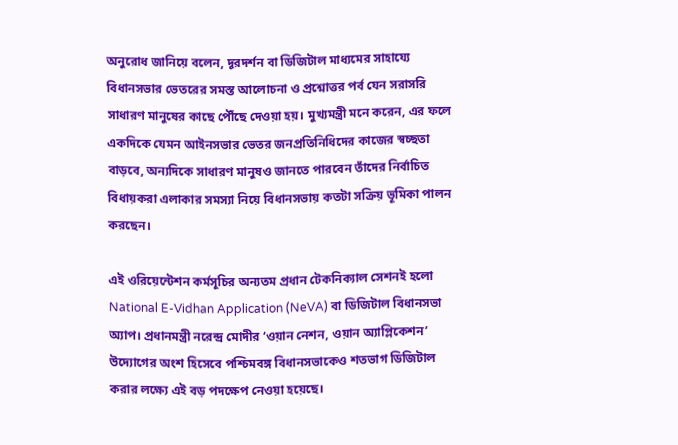অনুরোধ জানিয়ে বলেন, দূরদর্শন বা ডিজিটাল মাধ্যমের সাহায্যে বিধানসভার ভেতরের সমস্ত আলোচনা ও প্রশ্নোত্তর পর্ব যেন সরাসরি সাধারণ মানুষের কাছে পৌঁছে দেওয়া হয়। মুখ্যমন্ত্রী মনে করেন, এর ফলে একদিকে যেমন আইনসভার ভেতর জনপ্রতিনিধিদের কাজের স্বচ্ছতা বাড়বে, অন্যদিকে সাধারণ মানুষও জানতে পারবেন তাঁদের নির্বাচিত বিধায়করা এলাকার সমস্যা নিয়ে বিধানসভায় কতটা সক্রিয় ভূমিকা পালন করছেন।

এই ওরিয়েন্টেশন কর্মসূচির অন্যতম প্রধান টেকনিক্যাল সেশনই হলো National E-Vidhan Application (NeVA) বা ডিজিটাল বিধানসভা অ্যাপ। প্রধানমন্ত্রী নরেন্দ্র মোদীর ‘ওয়ান নেশন, ওয়ান অ্যাপ্লিকেশন’ উদ্যোগের অংশ হিসেবে পশ্চিমবঙ্গ বিধানসভাকেও শতভাগ ডিজিটাল করার লক্ষ্যে এই বড় পদক্ষেপ নেওয়া হয়েছে।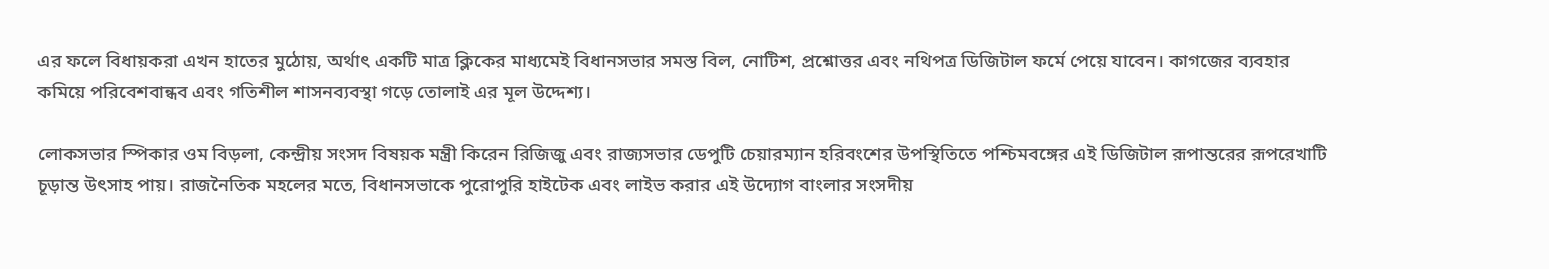এর ফলে বিধায়করা এখন হাতের মুঠোয়, অর্থাৎ একটি মাত্র ক্লিকের মাধ্যমেই বিধানসভার সমস্ত বিল, নোটিশ, প্রশ্নোত্তর এবং নথিপত্র ডিজিটাল ফর্মে পেয়ে যাবেন। কাগজের ব্যবহার কমিয়ে পরিবেশবান্ধব এবং গতিশীল শাসনব্যবস্থা গড়ে তোলাই এর মূল উদ্দেশ্য।

লোকসভার স্পিকার ওম বিড়লা, কেন্দ্রীয় সংসদ বিষয়ক মন্ত্রী কিরেন রিজিজু এবং রাজ্যসভার ডেপুটি চেয়ারম্যান হরিবংশের উপস্থিতিতে পশ্চিমবঙ্গের এই ডিজিটাল রূপান্তরের রূপরেখাটি চূড়ান্ত উৎসাহ পায়। রাজনৈতিক মহলের মতে, বিধানসভাকে পুরোপুরি হাইটেক এবং লাইভ করার এই উদ্যোগ বাংলার সংসদীয়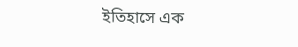ইতিহাসে এক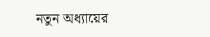নতুন অধ্যায়ের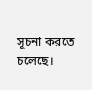সূচনা করতে চলেছে।